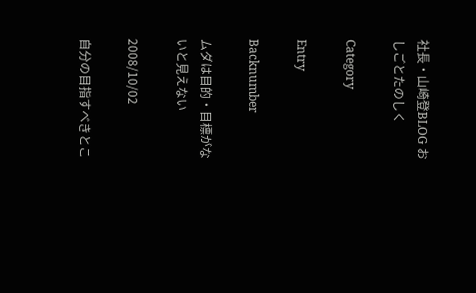社長・山崎登BLOG おしごとたのしく

Category

Entry

Backnumber

ムダは目的・目標がないと見えない

2008/10/02

自分の目指すべきとこ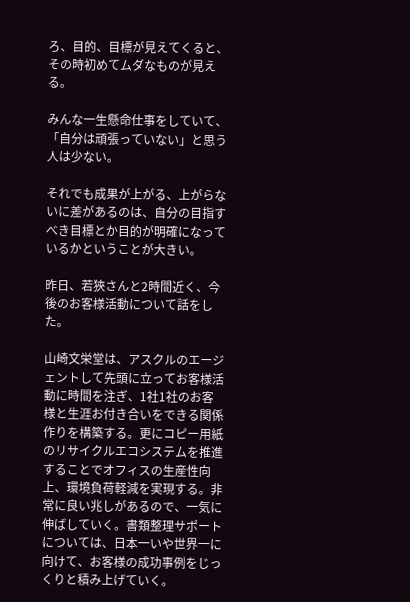ろ、目的、目標が見えてくると、その時初めてムダなものが見える。

みんな一生懸命仕事をしていて、「自分は頑張っていない」と思う人は少ない。

それでも成果が上がる、上がらないに差があるのは、自分の目指すべき目標とか目的が明確になっているかということが大きい。

昨日、若狹さんと2時間近く、今後のお客様活動について話をした。

山崎文栄堂は、アスクルのエージェントして先頭に立ってお客様活動に時間を注ぎ、1社1社のお客様と生涯お付き合いをできる関係作りを構築する。更にコピー用紙のリサイクルエコシステムを推進することでオフィスの生産性向上、環境負荷軽減を実現する。非常に良い兆しがあるので、一気に伸ばしていく。書類整理サポートについては、日本一いや世界一に向けて、お客様の成功事例をじっくりと積み上げていく。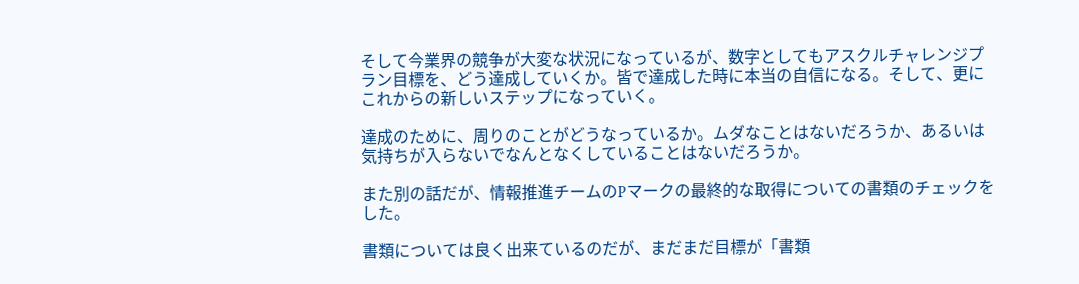そして今業界の競争が大変な状況になっているが、数字としてもアスクルチャレンジプラン目標を、どう達成していくか。皆で達成した時に本当の自信になる。そして、更にこれからの新しいステップになっていく。

達成のために、周りのことがどうなっているか。ムダなことはないだろうか、あるいは気持ちが入らないでなんとなくしていることはないだろうか。

また別の話だが、情報推進チームのPマークの最終的な取得についての書類のチェックをした。

書類については良く出来ているのだが、まだまだ目標が「書類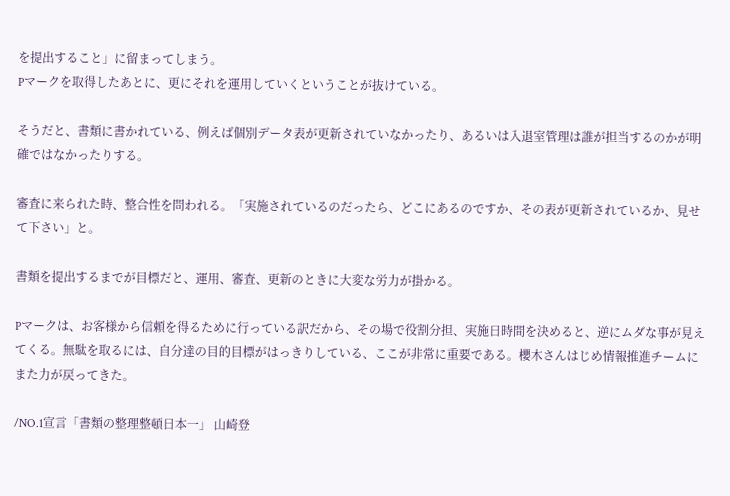を提出すること」に留まってしまう。
Pマークを取得したあとに、更にそれを運用していくということが抜けている。

そうだと、書類に書かれている、例えば個別データ表が更新されていなかったり、あるいは入退室管理は誰が担当するのかが明確ではなかったりする。

審査に来られた時、整合性を問われる。「実施されているのだったら、どこにあるのですか、その表が更新されているか、見せて下さい」と。

書類を提出するまでが目標だと、運用、審査、更新のときに大変な労力が掛かる。

Pマークは、お客様から信頼を得るために行っている訳だから、その場で役割分担、実施日時間を決めると、逆にムダな事が見えてくる。無駄を取るには、自分達の目的目標がはっきりしている、ここが非常に重要である。櫻木さんはじめ情報推進チームにまた力が戻ってきた。

/NO.1宣言「書類の整理整頓日本一」 山崎登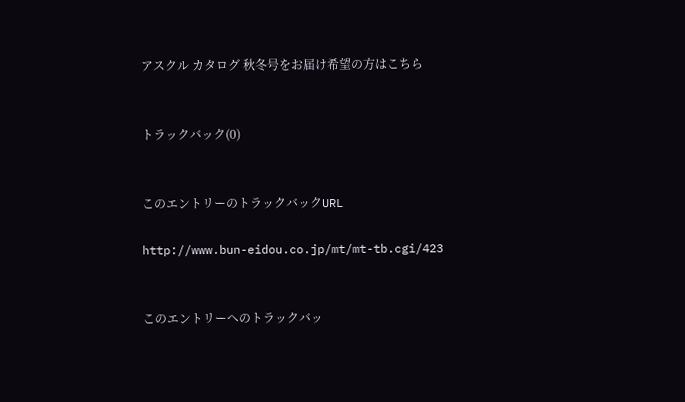アスクル カタログ 秋冬号をお届け希望の方はこちら


トラックバック(0)


このエントリーのトラックバックURL

http://www.bun-eidou.co.jp/mt/mt-tb.cgi/423


このエントリーへのトラックバッ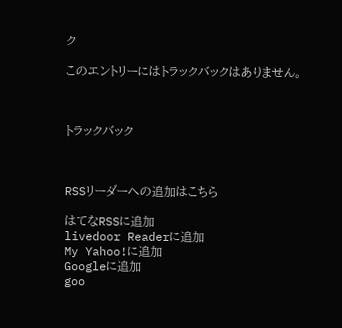ク

このエントリーにはトラックバックはありません。



トラックバック



RSSリーダーへの追加はこちら

はてなRSSに追加
livedoor Readerに追加
My Yahoo!に追加
Googleに追加
goo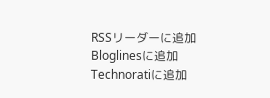RSSリーダーに追加
Bloglinesに追加
Technoratiに追加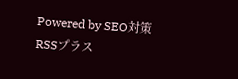Powered by SEO対策 RSSプラス